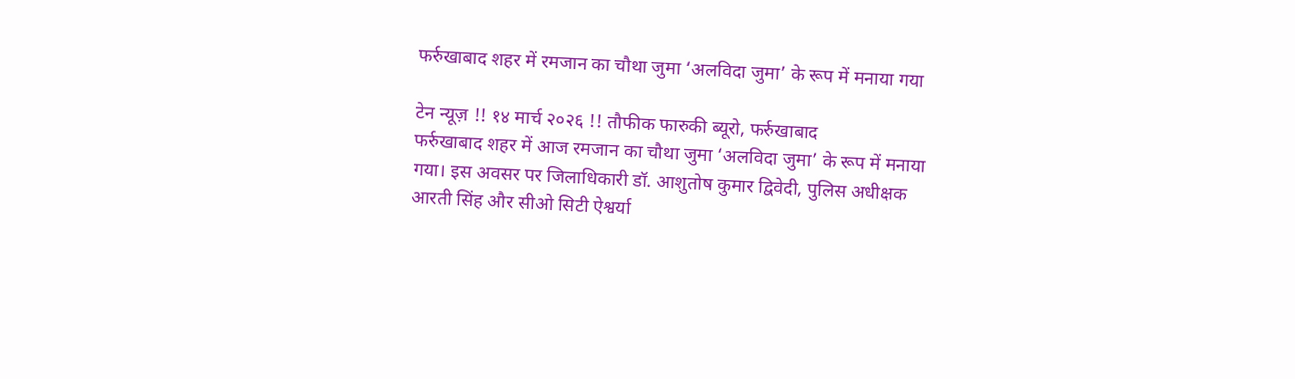फर्रुखाबाद शहर में रमजान का चौथा जुमा ‘अलविदा जुमा’ के रूप में मनाया गया

टेन न्यूज़ !! १४ मार्च २०२६ !! तौफीक फारुकी ब्यूरो, फर्रुखाबाद
फर्रुखाबाद शहर में आज रमजान का चौथा जुमा ‘अलविदा जुमा’ के रूप में मनाया गया। इस अवसर पर जिलाधिकारी डॉ. आशुतोष कुमार द्विवेदी, पुलिस अधीक्षक आरती सिंह और सीओ सिटी ऐश्वर्या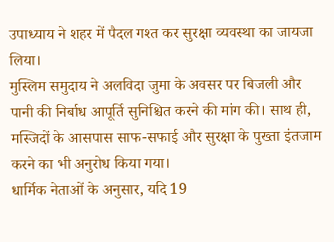उपाध्याय ने शहर में पैदल गश्त कर सुरक्षा व्यवस्था का जायजा लिया।
मुस्लिम समुदाय ने अलविदा जुमा के अवसर पर बिजली और पानी की निर्बाध आपूर्ति सुनिश्चित करने की मांग की। साथ ही, मस्जिदों के आसपास साफ-सफाई और सुरक्षा के पुख्ता इंतजाम करने का भी अनुरोध किया गया।
धार्मिक नेताओं के अनुसार, यदि 19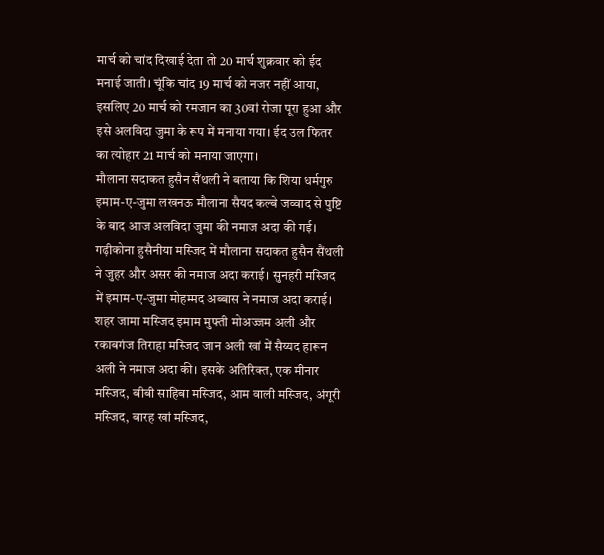मार्च को चांद दिखाई देता तो 20 मार्च शुक्रवार को ईद मनाई जाती। चूंकि चांद 19 मार्च को नजर नहीं आया, इसलिए 20 मार्च को रमजान का 30वां रोजा पूरा हुआ और इसे अलविदा जुमा के रूप में मनाया गया। ईद उल फितर का त्योहार 21 मार्च को मनाया जाएगा।
मौलाना सदाकत हुसैन सैंथली ने बताया कि शिया धर्मगुरु इमाम-ए-जुमा लखनऊ मौलाना सैयद कल्बे जव्वाद से पुष्टि के बाद आज अलविदा जुमा की नमाज अदा की गई। गढ़ीकोना हुसैनीया मस्जिद में मौलाना सदाकत हुसैन सैंथली ने जुहर और असर की नमाज अदा कराई। सुनहरी मस्जिद में इमाम-ए-जुमा मोहम्मद अब्बास ने नमाज अदा कराई। शहर जामा मस्जिद इमाम मुफ्ती मोअज्जम अली और रकाबगंज तिराहा मस्जिद जान अली खां में सैय्यद हारून अली ने नमाज अदा की। इसके अतिरिक्त, एक मीनार मस्जिद, बीबी साहिबा मस्जिद, आम वाली मस्जिद, अंगूरी मस्जिद, बारह खां मस्जिद,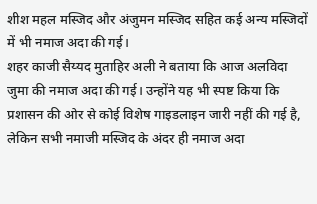शीश महल मस्जिद और अंजुमन मस्जिद सहित कई अन्य मस्जिदों में भी नमाज अदा की गई।
शहर काजी सैय्यद मुताहिर अली ने बताया कि आज अलविदा जुमा की नमाज अदा की गई। उन्होंने यह भी स्पष्ट किया कि प्रशासन की ओर से कोई विशेष गाइडलाइन जारी नहीं की गई है, लेकिन सभी नमाजी मस्जिद के अंदर ही नमाज अदा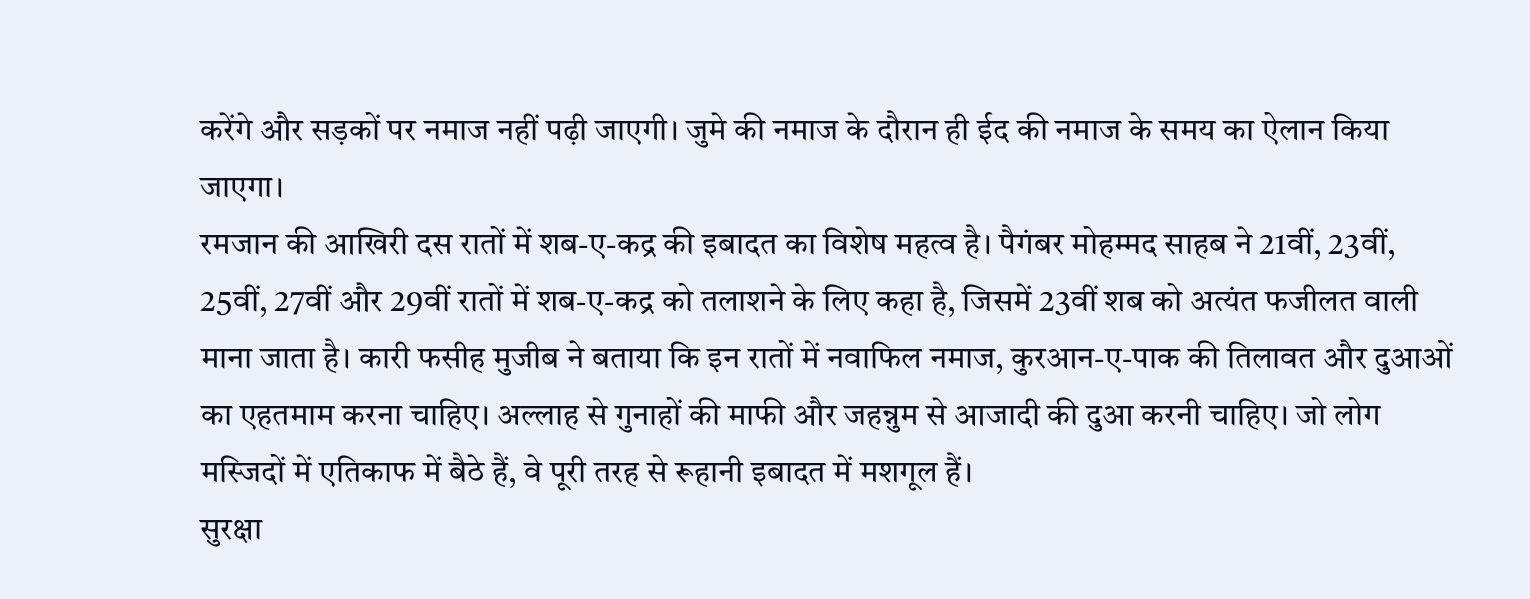करेंगे और सड़कों पर नमाज नहीं पढ़ी जाएगी। जुमे की नमाज के दौरान ही ईद की नमाज के समय का ऐलान किया जाएगा।
रमजान की आखिरी दस रातों में शब-ए-कद्र की इबादत का विशेष महत्व है। पैगंबर मोहम्मद साहब ने 21वीं, 23वीं, 25वीं, 27वीं और 29वीं रातों में शब-ए-कद्र को तलाशने के लिए कहा है, जिसमें 23वीं शब को अत्यंत फजीलत वाली माना जाता है। कारी फसीह मुजीब ने बताया कि इन रातों में नवाफिल नमाज, कुरआन-ए-पाक की तिलावत और दुआओं का एहतमाम करना चाहिए। अल्लाह से गुनाहों की माफी और जहन्नुम से आजादी की दुआ करनी चाहिए। जो लोग मस्जिदों में एतिकाफ में बैठे हैं, वे पूरी तरह से रूहानी इबादत में मशगूल हैं।
सुरक्षा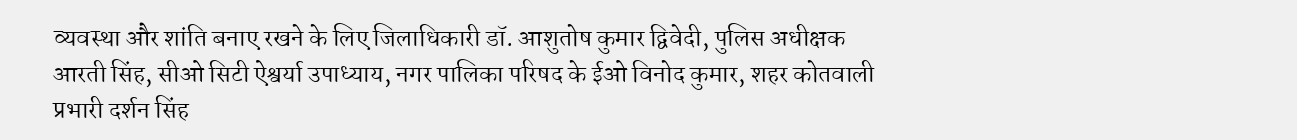व्यवस्था और शांति बनाए रखने के लिए जिलाधिकारी डॉ. आशुतोष कुमार द्विवेदी, पुलिस अधीक्षक आरती सिंह, सीओ सिटी ऐश्वर्या उपाध्याय, नगर पालिका परिषद के ईओ विनोद कुमार, शहर कोतवाली प्रभारी दर्शन सिंह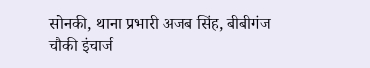सोनकी, थाना प्रभारी अजब सिंह, बीबीगंज चौकी इंचार्ज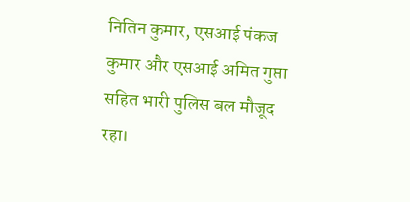नितिन कुमार, एसआई पंकज कुमार और एसआई अमित गुप्ता सहित भारी पुलिस बल मौजूद रहा।